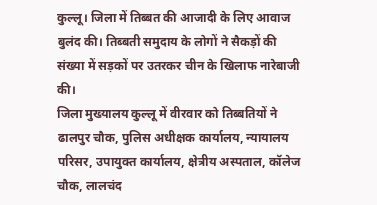कुल्लू। जिला में तिब्बत की आजादी के लिए आवाज बुलंद की। तिब्बती समुदाय के लोगों ने सैकड़ों की संख्या में सड़कों पर उतरकर चीन के खिलाफ नारेबाजी की।
जिला मुख्यालय कुल्लू में वीरवार को तिब्बतियों ने ढालपुर चौक, पुलिस अधीक्षक कार्यालय, न्यायालय परिसर, उपायुक्त कार्यालय, क्षेत्रीय अस्पताल, कॉलेज चौक, लालचंद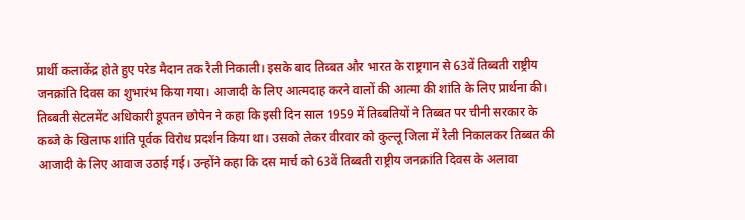प्रार्थी कलाकेंद्र होते हुए परेड मैदान तक रैली निकाली। इसके बाद तिब्बत और भारत के राष्ट्रगान से 63वें तिब्बती राष्ट्रीय जनक्रांति दिवस का शुभारंभ किया गया। आजादी के लिए आत्मदाह करने वालों की आत्मा की शांति के लिए प्रार्थना की।
तिब्बती सेटलमेंट अधिकारी डूपतन छोपेन ने कहा कि इसी दिन साल 1959 में तिब्बतियों ने तिब्बत पर चीनी सरकार के कब्जे के खिलाफ शांति पूर्वक विरोध प्रदर्शन किया था। उसको लेकर वीरवार को कुल्लू जिला में रैली निकालकर तिब्बत की आजादी के लिए आवाज उठाई गई। उन्होंने कहा कि दस मार्च को 63वें तिब्बती राष्ट्रीय जनक्रांति दिवस के अलावा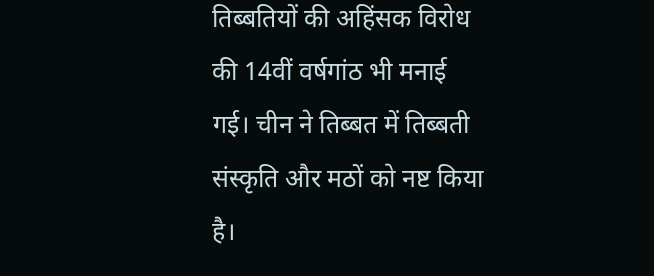तिब्बतियों की अहिंसक विरोध की 14वीं वर्षगांठ भी मनाई गई। चीन ने तिब्बत में तिब्बती संस्कृति और मठों को नष्ट किया है।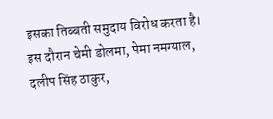इसका तिब्बती समुदाय विरोध करता है। इस दौरान चेमी डोलमा, पेमा नमग्याल, दलीप सिंह ठाकुर,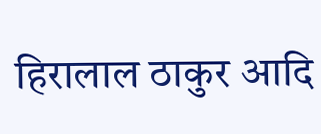हिरालाल ठाकुर आदि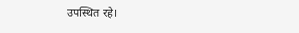उपस्थित रहे।